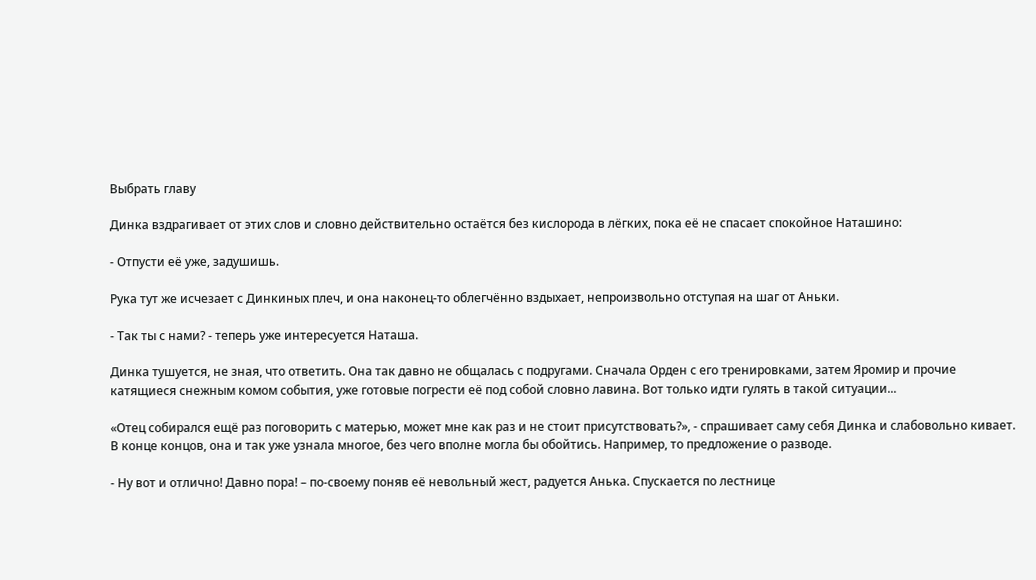Выбрать главу

Динка вздрагивает от этих слов и словно действительно остаётся без кислорода в лёгких, пока её не спасает спокойное Наташино:

- Отпусти её уже, задушишь.

Рука тут же исчезает с Динкиных плеч, и она наконец-то облегчённо вздыхает, непроизвольно отступая на шаг от Аньки.

- Так ты с нами? - теперь уже интересуется Наташа.

Динка тушуется, не зная, что ответить. Она так давно не общалась с подругами. Сначала Орден с его тренировками, затем Яромир и прочие катящиеся снежным комом события, уже готовые погрести её под собой словно лавина. Вот только идти гулять в такой ситуации...

«Отец собирался ещё раз поговорить с матерью, может мне как раз и не стоит присутствовать?», - спрашивает саму себя Динка и слабовольно кивает. В конце концов, она и так уже узнала многое, без чего вполне могла бы обойтись. Например, то предложение о разводе.

- Ну вот и отлично! Давно пора! – по-своему поняв её невольный жест, радуется Анька. Спускается по лестнице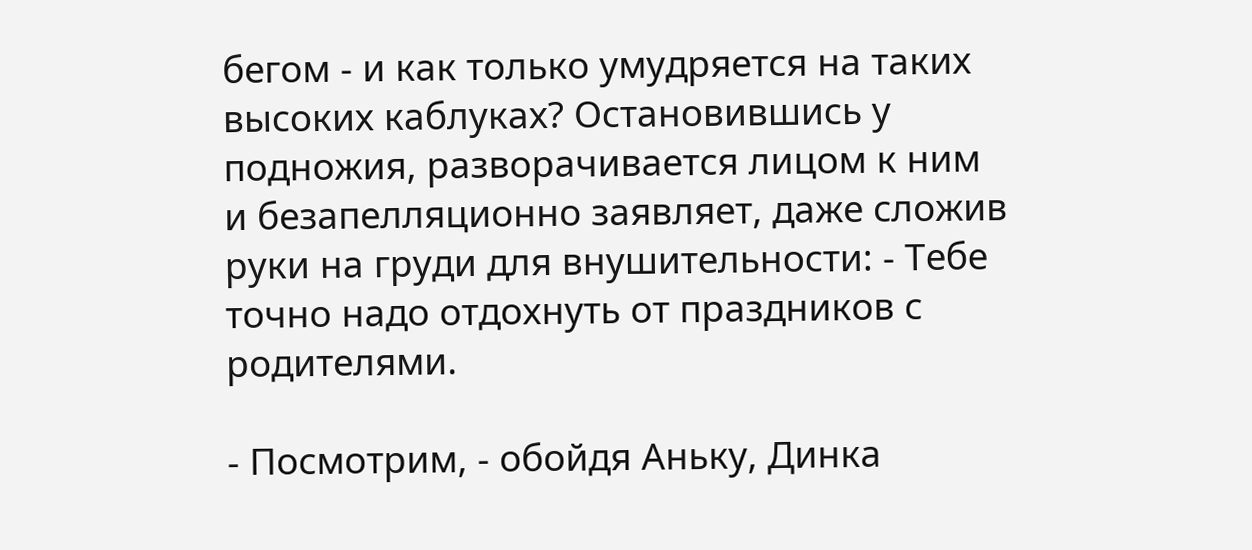бегом - и как только умудряется на таких высоких каблуках? Остановившись у подножия, разворачивается лицом к ним и безапелляционно заявляет, даже сложив руки на груди для внушительности: - Тебе точно надо отдохнуть от праздников с родителями.

- Посмотрим, - обойдя Аньку, Динка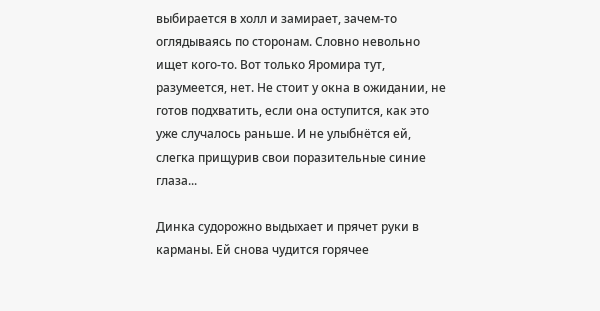выбирается в холл и замирает, зачем-то оглядываясь по сторонам. Словно невольно ищет кого-то. Вот только Яромира тут, разумеется, нет. Не стоит у окна в ожидании, не готов подхватить, если она оступится, как это уже случалось раньше. И не улыбнётся ей, слегка прищурив свои поразительные синие глаза...

Динка судорожно выдыхает и прячет руки в карманы. Ей снова чудится горячее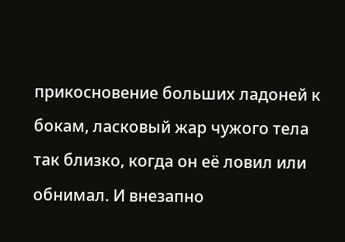прикосновение больших ладоней к бокам, ласковый жар чужого тела так близко, когда он её ловил или обнимал. И внезапно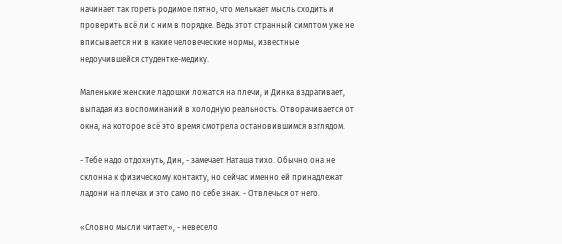начинает так гореть родимое пятно, что мелькает мысль сходить и проверить всё ли с ним в порядке. Ведь этот странный симптом уже не вписывается ни в какие человеческие нормы, известные недоучившейся студентке-медику.

Маленькие женские ладошки ложатся на плечи, и Динка вздрагивает, выпадая из воспоминаний в холодную реальность. Отворачивается от окна, на которое всё это время смотрела остановившимся взглядом.

- Тебе надо отдохнуть, Дин, - замечает Наташа тихо. Обычно она не склонна к физическому контакту, но сейчас именно ей принадлежат ладони на плечах и это само по себе знак. - Отвлечься от него.

«Словно мысли читает», - невесело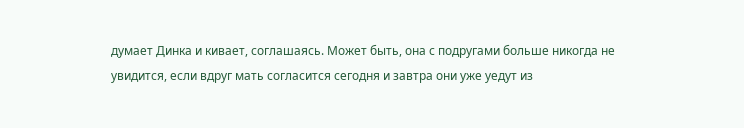думает Динка и кивает, соглашаясь. Может быть, она с подругами больше никогда не увидится, если вдруг мать согласится сегодня и завтра они уже уедут из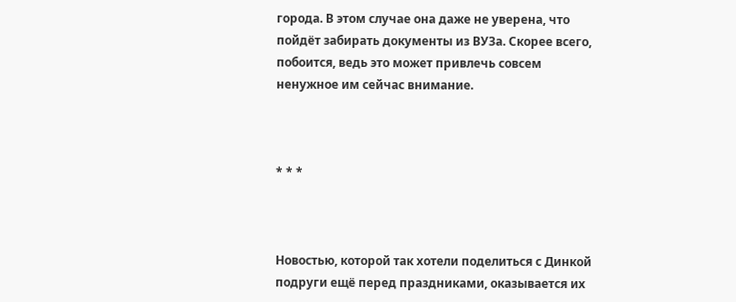города. В этом случае она даже не уверена, что пойдёт забирать документы из ВУЗа. Скорее всего, побоится, ведь это может привлечь совсем ненужное им сейчас внимание.



* * *



Новостью, которой так хотели поделиться с Динкой подруги ещё перед праздниками, оказывается их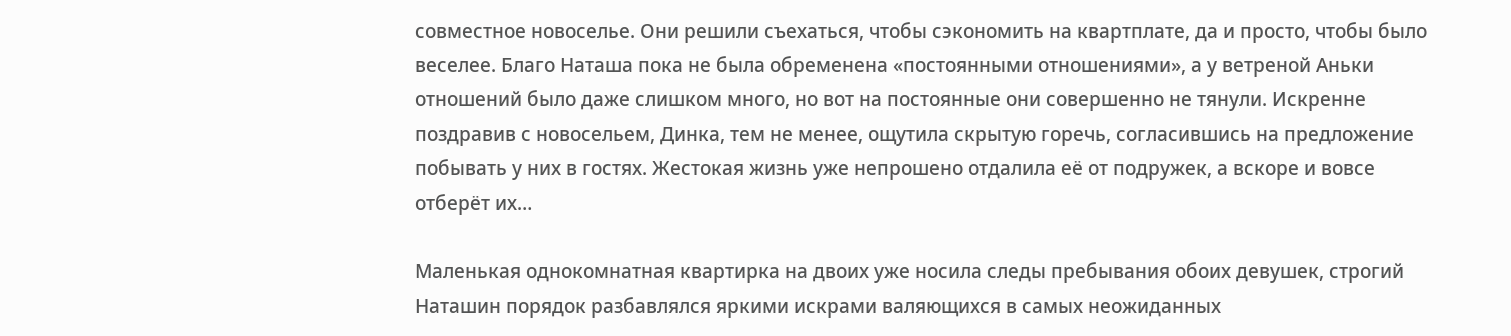совместное новоселье. Они решили съехаться, чтобы сэкономить на квартплате, да и просто, чтобы было веселее. Благо Наташа пока не была обременена «постоянными отношениями», а у ветреной Аньки отношений было даже слишком много, но вот на постоянные они совершенно не тянули. Искренне поздравив с новосельем, Динка, тем не менее, ощутила скрытую горечь, согласившись на предложение побывать у них в гостях. Жестокая жизнь уже непрошено отдалила её от подружек, а вскоре и вовсе отберёт их…

Маленькая однокомнатная квартирка на двоих уже носила следы пребывания обоих девушек, строгий Наташин порядок разбавлялся яркими искрами валяющихся в самых неожиданных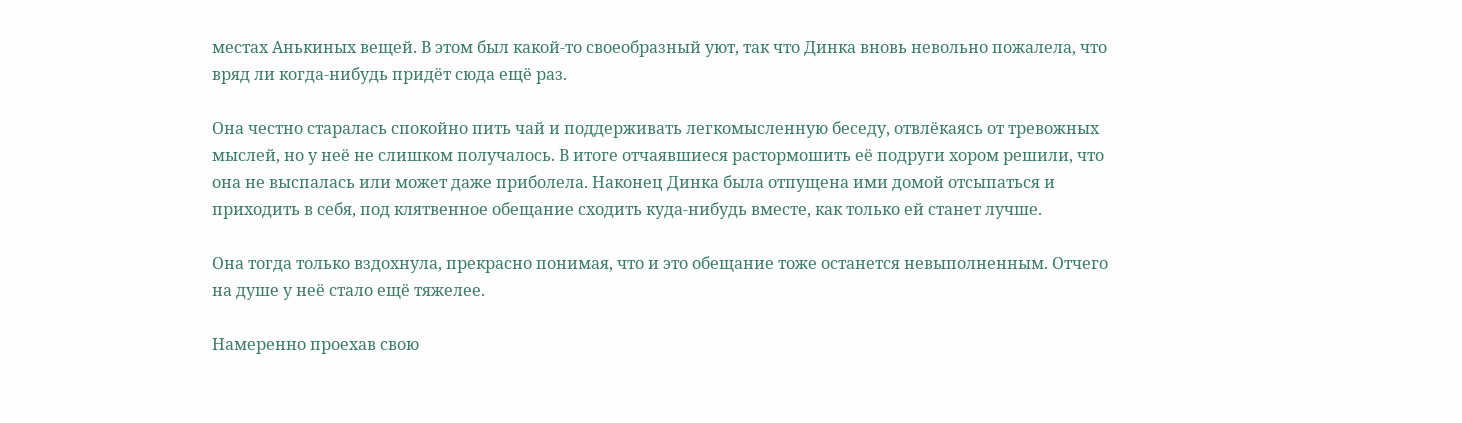местах Анькиных вещей. В этом был какой-то своеобразный уют, так что Динка вновь невольно пожалела, что вряд ли когда-нибудь придёт сюда ещё раз.

Она честно старалась спокойно пить чай и поддерживать легкомысленную беседу, отвлёкаясь от тревожных мыслей, но у неё не слишком получалось. В итоге отчаявшиеся растормошить её подруги хором решили, что она не выспалась или может даже приболела. Наконец Динка была отпущена ими домой отсыпаться и приходить в себя, под клятвенное обещание сходить куда-нибудь вместе, как только ей станет лучше.

Она тогда только вздохнула, прекрасно понимая, что и это обещание тоже останется невыполненным. Отчего на душе у неё стало ещё тяжелее.

Намеренно проехав свою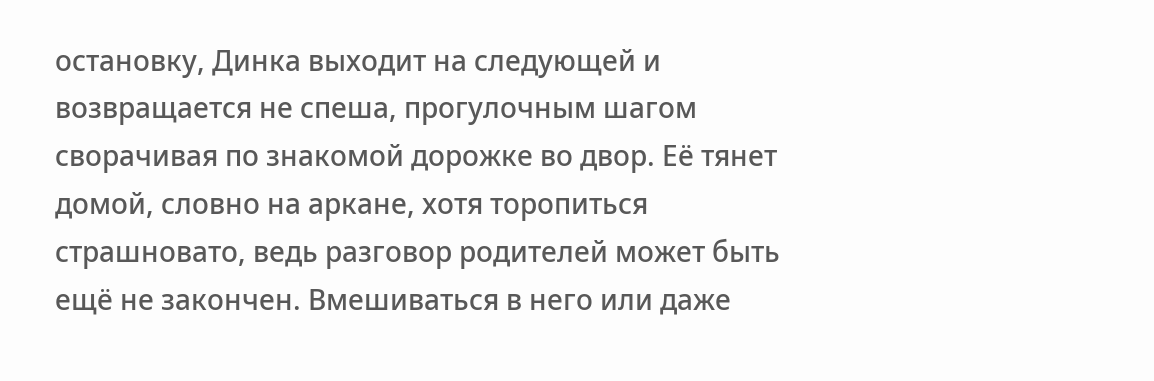остановку, Динка выходит на следующей и возвращается не спеша, прогулочным шагом сворачивая по знакомой дорожке во двор. Её тянет домой, словно на аркане, хотя торопиться страшновато, ведь разговор родителей может быть ещё не закончен. Вмешиваться в него или даже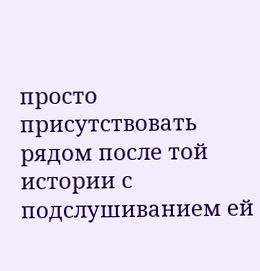просто присутствовать рядом после той истории с подслушиванием ей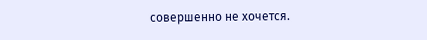совершенно не хочется.